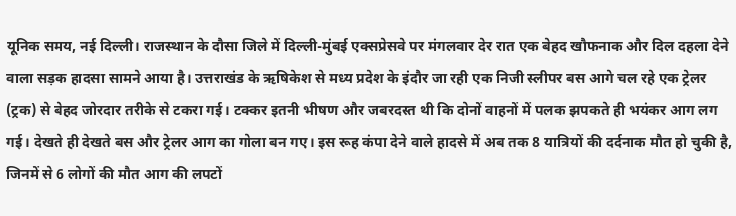यूनिक समय, नई दिल्ली। राजस्थान के दौसा जिले में दिल्ली-मुंबई एक्सप्रेसवे पर मंगलवार देर रात एक बेहद खौफनाक और दिल दहला देने वाला सड़क हादसा सामने आया है। उत्तराखंड के ऋषिकेश से मध्य प्रदेश के इंदौर जा रही एक निजी स्लीपर बस आगे चल रहे एक ट्रेलर (ट्रक) से बेहद जोरदार तरीके से टकरा गई। टक्कर इतनी भीषण और जबरदस्त थी कि दोनों वाहनों में पलक झपकते ही भयंकर आग लग गई। देखते ही देखते बस और ट्रेलर आग का गोला बन गए। इस रूह कंपा देने वाले हादसे में अब तक 8 यात्रियों की दर्दनाक मौत हो चुकी है, जिनमें से 6 लोगों की मौत आग की लपटों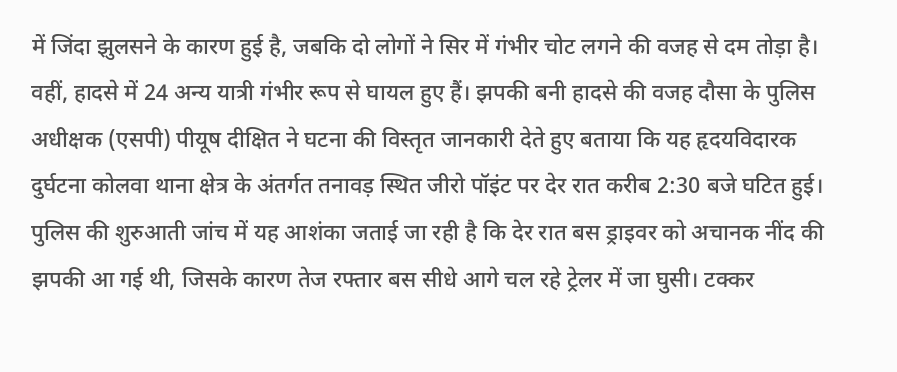में जिंदा झुलसने के कारण हुई है, जबकि दो लोगों ने सिर में गंभीर चोट लगने की वजह से दम तोड़ा है। वहीं, हादसे में 24 अन्य यात्री गंभीर रूप से घायल हुए हैं। झपकी बनी हादसे की वजह दौसा के पुलिस अधीक्षक (एसपी) पीयूष दीक्षित ने घटना की विस्तृत जानकारी देते हुए बताया कि यह हृदयविदारक दुर्घटना कोलवा थाना क्षेत्र के अंतर्गत तनावड़ स्थित जीरो पॉइंट पर देर रात करीब 2:30 बजे घटित हुई। पुलिस की शुरुआती जांच में यह आशंका जताई जा रही है कि देर रात बस ड्राइवर को अचानक नींद की झपकी आ गई थी, जिसके कारण तेज रफ्तार बस सीधे आगे चल रहे ट्रेलर में जा घुसी। टक्कर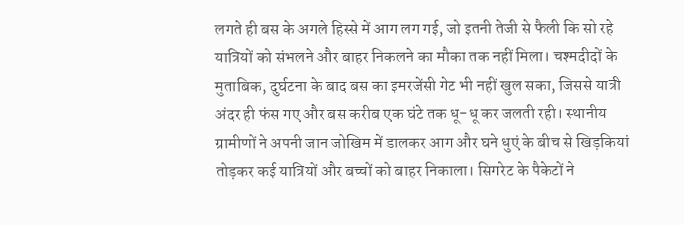लगते ही बस के अगले हिस्से में आग लग गई, जो इतनी तेजी से फैली कि सो रहे यात्रियों को संभलने और बाहर निकलने का मौका तक नहीं मिला। चश्मदीदों के मुताबिक, दुर्घटना के बाद बस का इमरजेंसी गेट भी नहीं खुल सका, जिससे यात्री अंदर ही फंस गए और बस करीब एक घंटे तक धू-धू कर जलती रही। स्थानीय ग्रामीणों ने अपनी जान जोखिम में डालकर आग और घने धुएं के बीच से खिड़कियां तोड़कर कई यात्रियों और बच्चों को बाहर निकाला। सिगरेट के पैकेटों ने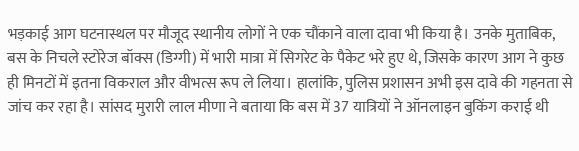भड़काई आग घटनास्थल पर मौजूद स्थानीय लोगों ने एक चौंकाने वाला दावा भी किया है। उनके मुताबिक, बस के निचले स्टोरेज बॉक्स (डिग्गी) में भारी मात्रा में सिगरेट के पैकेट भरे हुए थे, जिसके कारण आग ने कुछ ही मिनटों में इतना विकराल और वीभत्स रूप ले लिया। हालांकि, पुलिस प्रशासन अभी इस दावे की गहनता से जांच कर रहा है। सांसद मुरारी लाल मीणा ने बताया कि बस में 37 यात्रियों ने ऑनलाइन बुकिंग कराई थी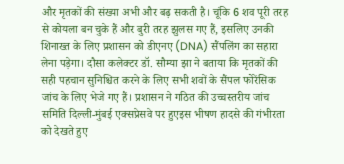और मृतकों की संख्या अभी और बढ़ सकती है। चूंकि 6 शव पूरी तरह से कोयला बन चुके हैं और बुरी तरह झुलस गए हैं, इसलिए उनकी शिनाख्त के लिए प्रशासन को डीएनए (DNA) सैंपलिंग का सहारा लेना पड़ेगा। दौसा कलेक्टर डॉ. सौम्या झा ने बताया कि मृतकों की सही पहचान सुनिश्चित करने के लिए सभी शवों के सैंपल फोरेंसिक जांच के लिए भेजे गए हैं। प्रशासन ने गठित की उच्चस्तरीय जांच समिति दिल्ली-मुंबई एक्सप्रेसवे पर हुएइस भीषण हादसे की गंभीरता को देखते हुए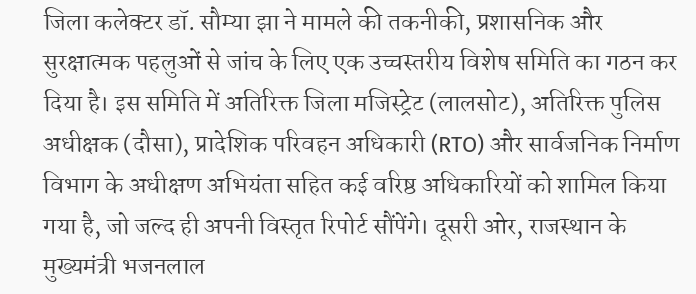जिला कलेक्टर डॉ. सौम्या झा ने मामले की तकनीकी, प्रशासनिक और सुरक्षात्मक पहलुओं से जांच के लिए एक उच्चस्तरीय विशेष समिति का गठन कर दिया है। इस समिति में अतिरिक्त जिला मजिस्ट्रेट (लालसोट), अतिरिक्त पुलिस अधीक्षक (दौसा), प्रादेशिक परिवहन अधिकारी (RTO) और सार्वजनिक निर्माण विभाग के अधीक्षण अभियंता सहित कई वरिष्ठ अधिकारियों को शामिल किया गया है, जो जल्द ही अपनी विस्तृत रिपोर्ट सौंपेंगे। दूसरी ओर, राजस्थान के मुख्यमंत्री भजनलाल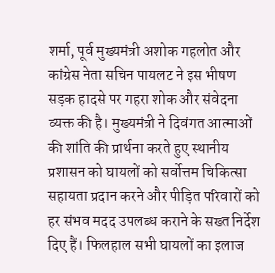शर्मा, पूर्व मुख्यमंत्री अशोक गहलोत और कांग्रेस नेता सचिन पायलट ने इस भीषण सड़क हादसे पर गहरा शोक और संवेदना व्यक्त की है। मुख्यमंत्री ने दिवंगत आत्माओं की शांति की प्रार्थना करते हुए स्थानीय प्रशासन को घायलों को सर्वोत्तम चिकित्सा सहायता प्रदान करने और पीड़ित परिवारों को हर संभव मदद उपलब्ध कराने के सख्त निर्देश दिए हैं। फिलहाल सभी घायलों का इलाज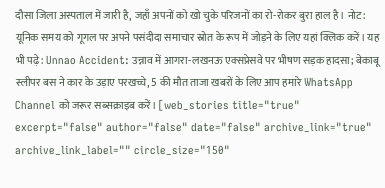दौसा जिला अस्पताल में जारी है, जहाँ अपनों को खो चुके परिजनों का रो-रोकर बुरा हाल है। नोट: यूनिक समय को गूगल पर अपने पसंदीदा समाचार स्रोत के रूप में जोड़ने के लिए यहां क्लिक करें। यह भी पढ़े: Unnao Accident: उन्नाव में आगरा-लखनऊ एक्सप्रेसवे पर भीषण सड़क हादसा; बेकाबू स्लीपर बस ने कार के उड़ाए परखच्चे, 5 की मौत ताजा खबरों के लिए आप हमारे WhatsApp Channel को जरूर सब्सक्राइब करें। [web_stories title="true" excerpt="false" author="false" date="false" archive_link="true" archive_link_label="" circle_size="150"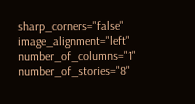sharp_corners="false" image_alignment="left" number_of_columns="1" number_of_stories="8"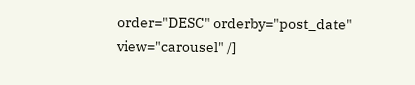order="DESC" orderby="post_date" view="carousel" /]